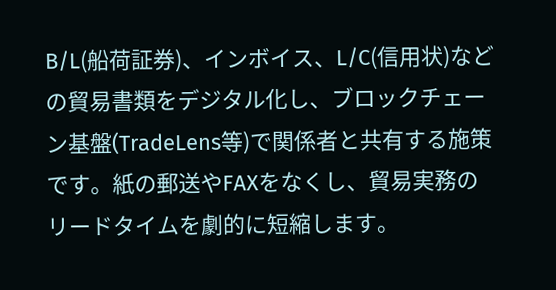B/L(船荷証券)、インボイス、L/C(信用状)などの貿易書類をデジタル化し、ブロックチェーン基盤(TradeLens等)で関係者と共有する施策です。紙の郵送やFAXをなくし、貿易実務のリードタイムを劇的に短縮します。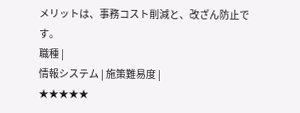メリットは、事務コスト削減と、改ざん防止です。
職種 |
情報システム | 施策難易度 |
★★★★★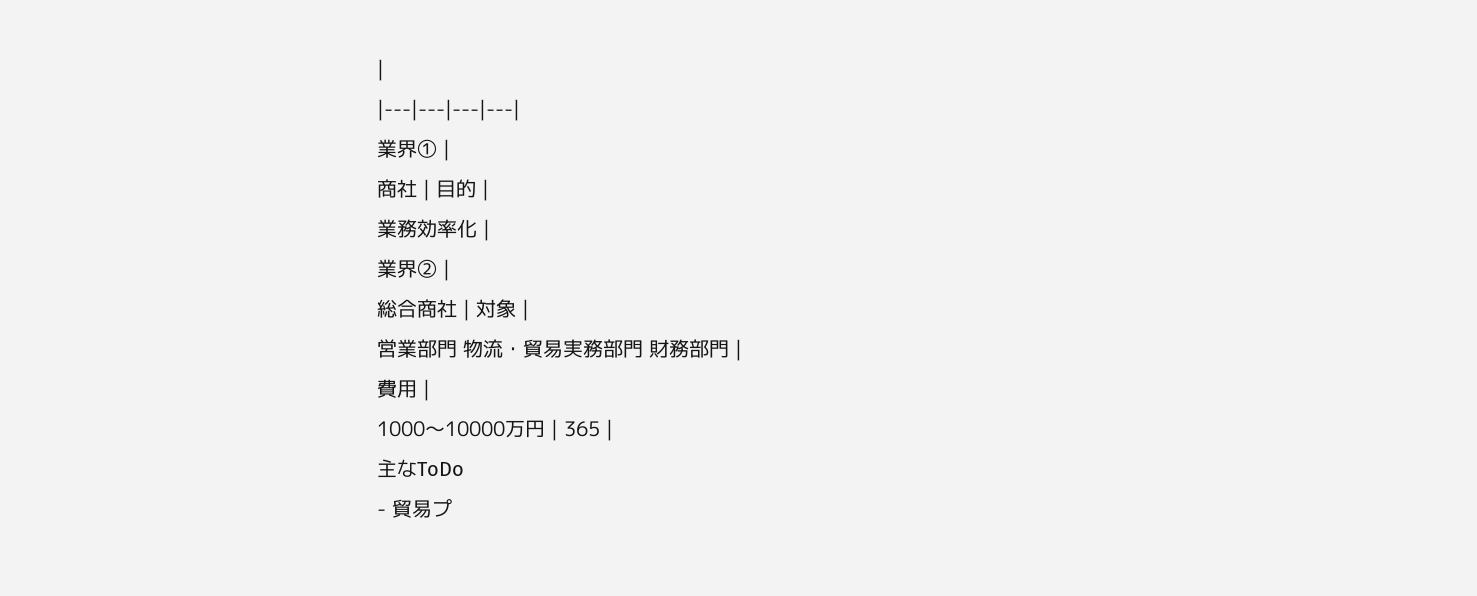|
|---|---|---|---|
業界① |
商社 | 目的 |
業務効率化 |
業界② |
総合商社 | 対象 |
営業部門 物流・貿易実務部門 財務部門 |
費用 |
1000〜10000万円 | 365 |
主なToDo
- 貿易プ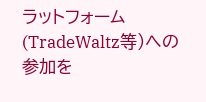ラットフォーム(TradeWaltz等)への参加を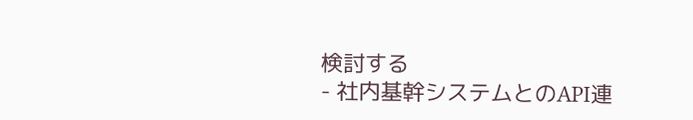検討する
- 社内基幹システムとのAPI連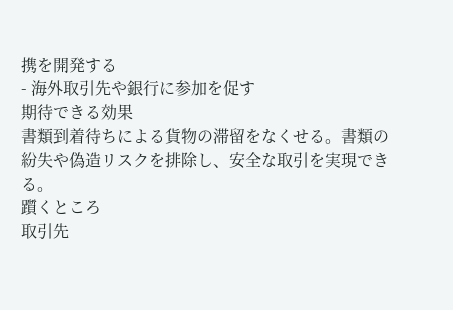携を開発する
- 海外取引先や銀行に参加を促す
期待できる効果
書類到着待ちによる貨物の滞留をなくせる。書類の紛失や偽造リスクを排除し、安全な取引を実現できる。
躓くところ
取引先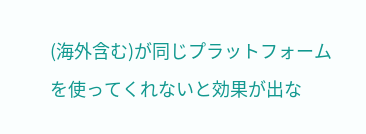(海外含む)が同じプラットフォームを使ってくれないと効果が出な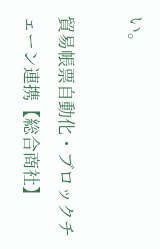い。

貿易帳票自動化・ブロックチェーン連携【総合商社】